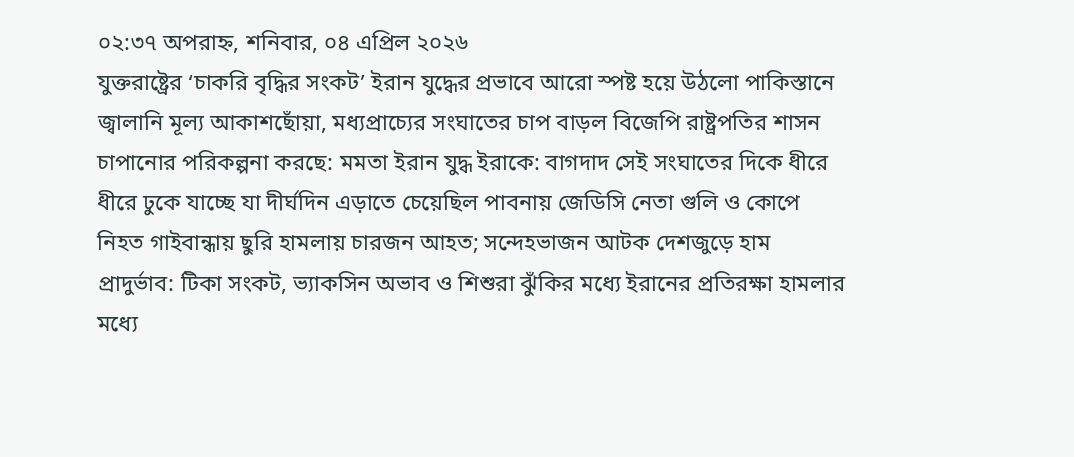০২:৩৭ অপরাহ্ন, শনিবার, ০৪ এপ্রিল ২০২৬
যুক্তরাষ্ট্রের ‘চাকরি বৃদ্ধির সংকট’ ইরান যুদ্ধের প্রভাবে আরো স্পষ্ট হয়ে উঠলো পাকিস্তানে জ্বালানি মূল্য আকাশছোঁয়া, মধ্যপ্রাচ্যের সংঘাতের চাপ বাড়ল বিজেপি রাষ্ট্রপতির শাসন চাপানোর পরিকল্পনা করছে: মমতা ইরান যুদ্ধ ইরাকে: বাগদাদ সেই সংঘাতের দিকে ধীরে ধীরে ঢুকে যাচ্ছে যা দীর্ঘদিন এড়াতে চেয়েছিল পাবনায় জেডিসি নেতা গুলি ও কোপে নিহত গাইবান্ধায় ছুরি হামলায় চারজন আহত; সন্দেহভাজন আটক দেশজুড়ে হাম প্রাদুর্ভাব: টিকা সংকট, ভ্যাকসিন অভাব ও শিশুরা ঝুঁকির মধ্যে ইরানের প্রতিরক্ষা হামলার মধ্যে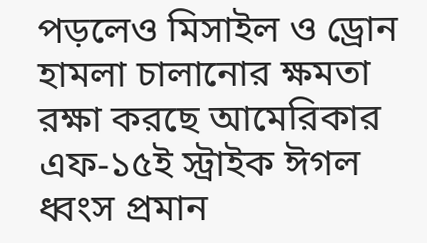পড়লেও মিসাইল ও ড্রোন হামলা চালানোর ক্ষমতা রক্ষা করছে আমেরিকার  এফ-১৫ই স্ট্রাইক ঈগল ধ্বংস প্রমান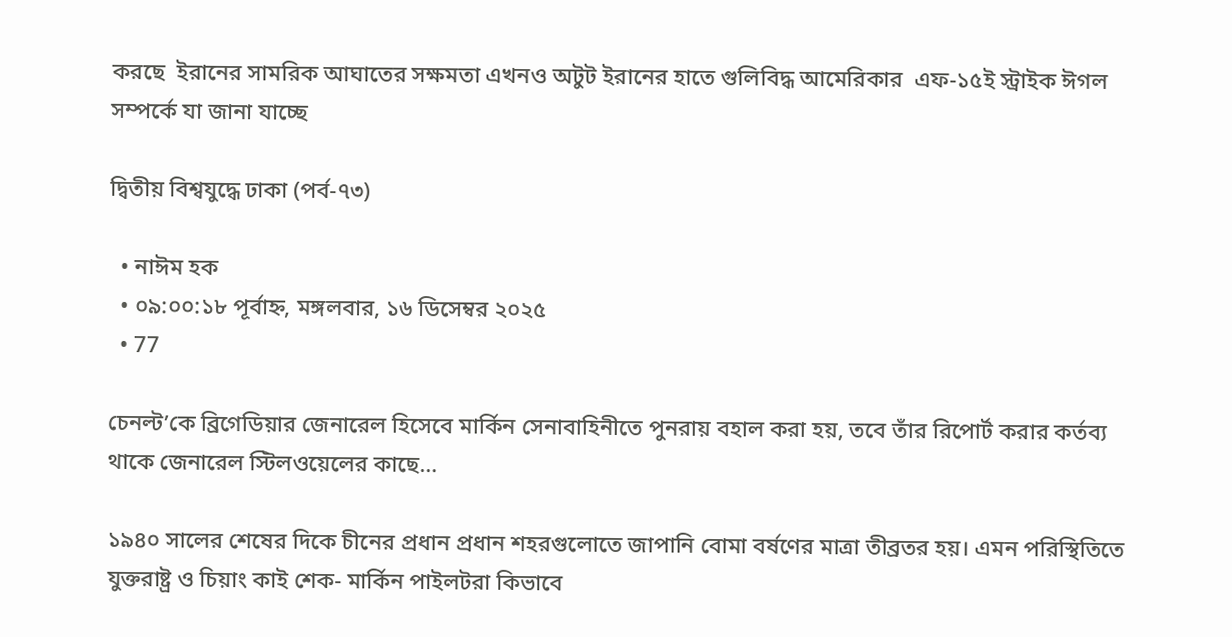করছে  ইরানের সামরিক আঘাতের সক্ষমতা এখনও অটুট ইরানের হাতে গুলিবিদ্ধ আমেরিকার  এফ-১৫ই স্ট্রাইক ঈগল  সম্পর্কে যা জানা যাচ্ছে

দ্বিতীয় বিশ্বযুদ্ধে ঢাকা (পর্ব-৭৩)

  • নাঈম হক
  • ০৯:০০:১৮ পূর্বাহ্ন, মঙ্গলবার, ১৬ ডিসেম্বর ২০২৫
  • 77

চেনল্ট’কে ব্রিগেডিয়ার জেনারেল হিসেবে মার্কিন সেনাবাহিনীতে পুনরায় বহাল করা হয়, তবে তাঁর রিপোর্ট করার কর্তব্য থাকে জেনারেল স্টিলওয়েলের কাছে…

১৯৪০ সালের শেষের দিকে চীনের প্রধান প্রধান শহরগুলোতে জাপানি বোমা বর্ষণের মাত্রা তীব্রতর হয়। এমন পরিস্থিতিতে যুক্তরাষ্ট্র ও চিয়াং কাই শেক- মার্কিন পাইলটরা কিভাবে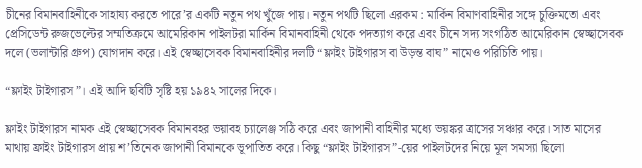চীনের বিমানবাহিনীকে সাহায্য করতে পারে’র একটি নতুন পথ খুঁজে পায়। নতুন পথটি ছিলো এরকম : মার্কিন বিমাণবাহিনীর সঙ্গে চুক্তিমতো এবং প্রেসিডেন্ট রুজভেল্টের সম্মতিক্রমে আমেরিকান পাইলটরা মার্কিন বিমানবাহিনী থেকে পদত্যাগ করে এবং চীনে সদ্য সংগঠিত আমেরিকান স্বেচ্ছাসেবক দলে (ভলান্টারি গ্রুপ) যোগদান করে। এই স্বেচ্ছাসেবক বিমানবাহিনীর দলটি “ফ্লাইং টাইগারস বা উড়ন্ত বাঘ” নামেও পরিচিতি পায়।

“ফ্লাইং টাইগারস”। এই আদি ছবিটি সৃষ্টি হয় ১৯৪২ সালের দিকে।

ফ্লাইং টাইগারস নামক এই স্বেচ্ছাসেবক বিমানবহর ভয়াবহ চ্যালেঞ্জ সঠি করে এবং জাপানী বাহিনীর মধ্যে ভয়ঙ্কর ত্রাসের সঞ্চার করে। সাত মাসের মাথায় ফ্রাইং টাইগারস প্রায় শ’তিনেক জাপানী বিমানকে ভূপাতিত করে। কিছু “ফ্লাইং টাইগারস”-য়ের পাইলটদের নিয়ে মূল সমস্যা ছিলো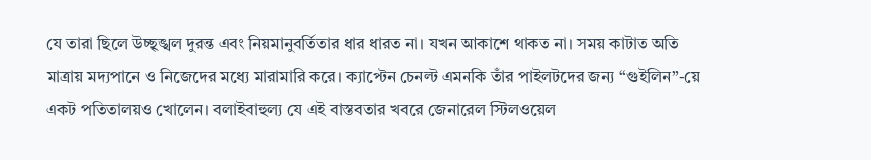যে তারা ছিলে উচ্ছৃঙ্খল দুরন্ত এবং নিয়মানুবর্তিতার ধার ধারত না। যখন আকাশে থাকত না। সময় কাটাত অতি মাত্রায় মদ্যপানে ও নিজেদের মধ্যে মারামারি করে। ক্যাপ্টেন চেনল্ট এমনকি তাঁর পাইলটদের জন্য “গুইলিন”-য়ে একট পতিতালয়ও খোলেন। বলাইবাহুল্য যে এই বাস্তবতার খবরে জেনারেল স্টিলওয়েল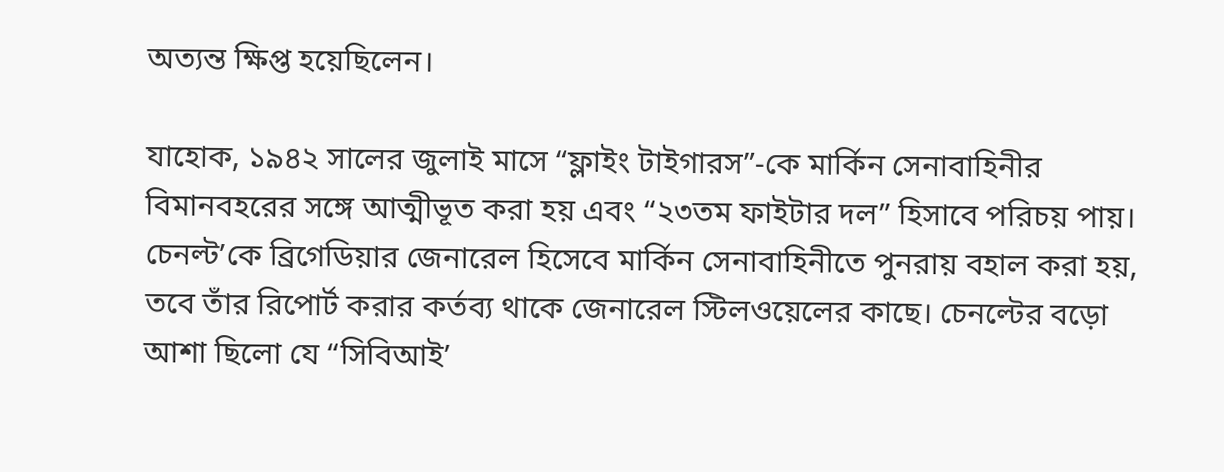অত্যন্ত ক্ষিপ্ত হয়েছিলেন।

যাহোক, ১৯৪২ সালের জুলাই মাসে “ফ্লাইং টাইগারস”-কে মার্কিন সেনাবাহিনীর বিমানবহরের সঙ্গে আত্মীভূত করা হয় এবং “২৩তম ফাইটার দল” হিসাবে পরিচয় পায়। চেনল্ট’কে ব্রিগেডিয়ার জেনারেল হিসেবে মার্কিন সেনাবাহিনীতে পুনরায় বহাল করা হয়, তবে তাঁর রিপোর্ট করার কর্তব্য থাকে জেনারেল স্টিলওয়েলের কাছে। চেনল্টের বড়ো আশা ছিলো যে “সিবিআই’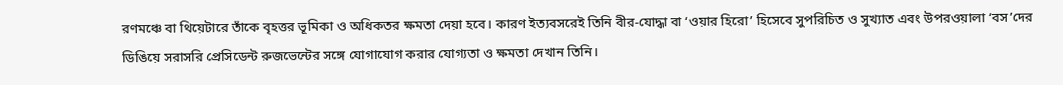রণমঞ্চে বা থিয়েটারে তাঁকে বৃহত্তর ভূমিকা ও অধিকতর ক্ষমতা দেয়া হবে। কারণ ইত্যবসরেই তিনি বীর-যোদ্ধা বা ‘ওয়ার হিরো’ হিসেবে সুপরিচিত ও সুখ্যাত এবং উপরওয়ালা ‘বস’দের ডিঙিয়ে সরাসরি প্রেসিডেন্ট রুজভেন্টের সঙ্গে যোগাযোগ করার যোগ্যতা ও ক্ষমতা দেখান তিনি।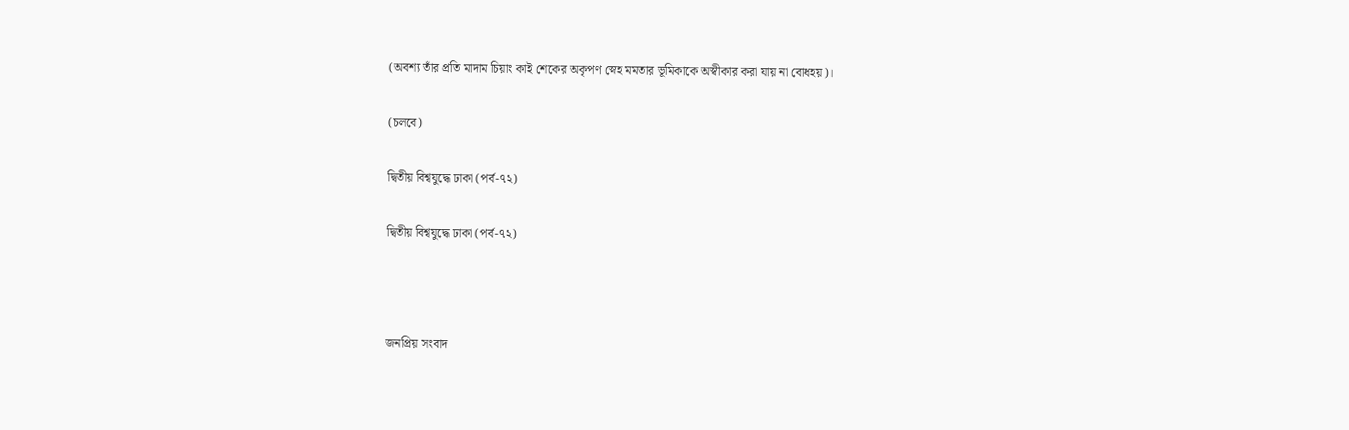(অবশ্য তাঁর প্রতি মাদাম চিয়াং কাই শেকের অকৃপণ স্নেহ মমতার ভূমিকাকে অস্বীকার করা যায় না বোধহয়)।

(চলবে)

দ্বিতীয় বিশ্বযুদ্ধে ঢাকা (পর্ব-৭২)

দ্বিতীয় বিশ্বযুদ্ধে ঢাকা (পর্ব-৭২)



জনপ্রিয় সংবাদ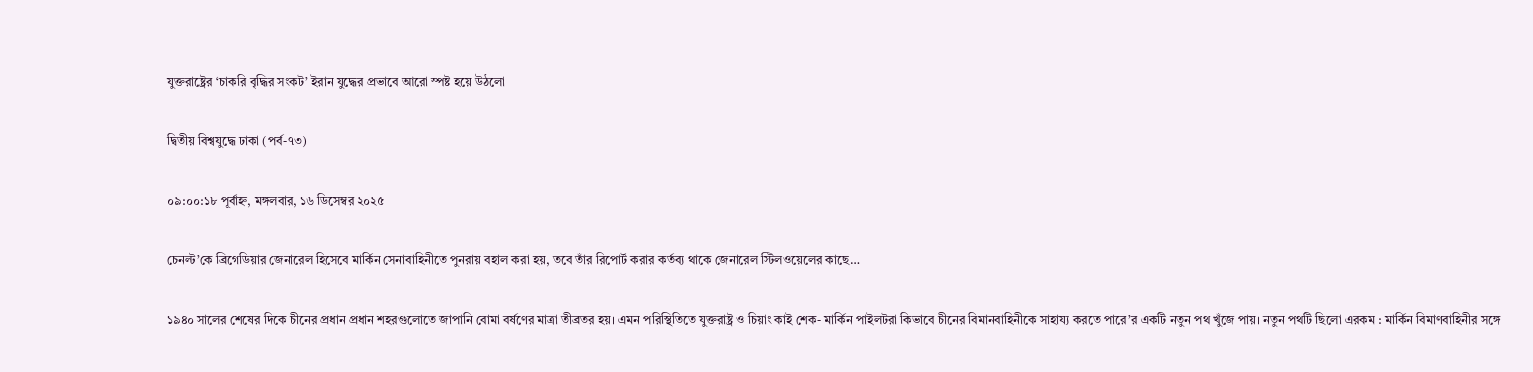যুক্তরাষ্ট্রের ‘চাকরি বৃদ্ধির সংকট’ ইরান যুদ্ধের প্রভাবে আরো স্পষ্ট হয়ে উঠলো

দ্বিতীয় বিশ্বযুদ্ধে ঢাকা (পর্ব-৭৩)

০৯:০০:১৮ পূর্বাহ্ন, মঙ্গলবার, ১৬ ডিসেম্বর ২০২৫

চেনল্ট’কে ব্রিগেডিয়ার জেনারেল হিসেবে মার্কিন সেনাবাহিনীতে পুনরায় বহাল করা হয়, তবে তাঁর রিপোর্ট করার কর্তব্য থাকে জেনারেল স্টিলওয়েলের কাছে…

১৯৪০ সালের শেষের দিকে চীনের প্রধান প্রধান শহরগুলোতে জাপানি বোমা বর্ষণের মাত্রা তীব্রতর হয়। এমন পরিস্থিতিতে যুক্তরাষ্ট্র ও চিয়াং কাই শেক- মার্কিন পাইলটরা কিভাবে চীনের বিমানবাহিনীকে সাহায্য করতে পারে’র একটি নতুন পথ খুঁজে পায়। নতুন পথটি ছিলো এরকম : মার্কিন বিমাণবাহিনীর সঙ্গে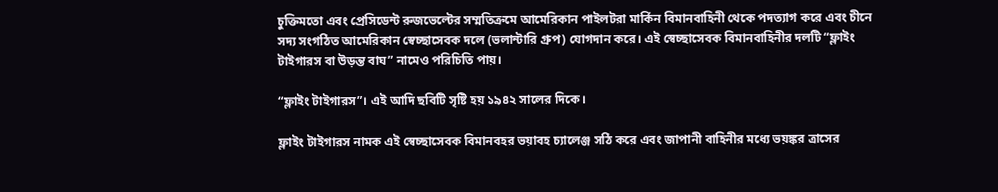চুক্তিমতো এবং প্রেসিডেন্ট রুজভেল্টের সম্মতিক্রমে আমেরিকান পাইলটরা মার্কিন বিমানবাহিনী থেকে পদত্যাগ করে এবং চীনে সদ্য সংগঠিত আমেরিকান স্বেচ্ছাসেবক দলে (ভলান্টারি গ্রুপ) যোগদান করে। এই স্বেচ্ছাসেবক বিমানবাহিনীর দলটি “ফ্লাইং টাইগারস বা উড়ন্ত বাঘ” নামেও পরিচিতি পায়।

“ফ্লাইং টাইগারস”। এই আদি ছবিটি সৃষ্টি হয় ১৯৪২ সালের দিকে।

ফ্লাইং টাইগারস নামক এই স্বেচ্ছাসেবক বিমানবহর ভয়াবহ চ্যালেঞ্জ সঠি করে এবং জাপানী বাহিনীর মধ্যে ভয়ঙ্কর ত্রাসের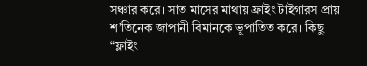সঞ্চার করে। সাত মাসের মাথায় ফ্রাইং টাইগারস প্রায় শ’তিনেক জাপানী বিমানকে ভূপাতিত করে। কিছু “ফ্লাইং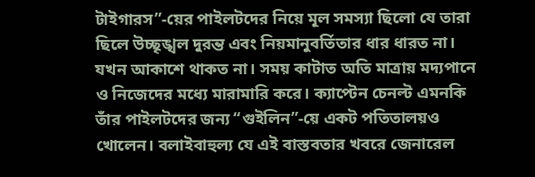টাইগারস”-য়ের পাইলটদের নিয়ে মূল সমস্যা ছিলো যে তারা ছিলে উচ্ছৃঙ্খল দুরন্ত এবং নিয়মানুবর্তিতার ধার ধারত না। যখন আকাশে থাকত না। সময় কাটাত অতি মাত্রায় মদ্যপানে ও নিজেদের মধ্যে মারামারি করে। ক্যাপ্টেন চেনল্ট এমনকি তাঁর পাইলটদের জন্য “গুইলিন”-য়ে একট পতিতালয়ও খোলেন। বলাইবাহুল্য যে এই বাস্তবতার খবরে জেনারেল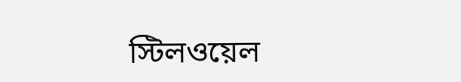স্টিলওয়েল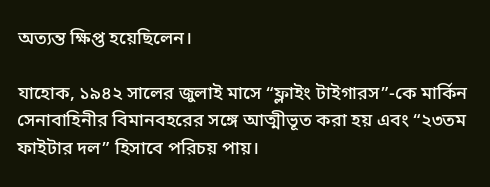অত্যন্ত ক্ষিপ্ত হয়েছিলেন।

যাহোক, ১৯৪২ সালের জুলাই মাসে “ফ্লাইং টাইগারস”-কে মার্কিন সেনাবাহিনীর বিমানবহরের সঙ্গে আত্মীভূত করা হয় এবং “২৩তম ফাইটার দল” হিসাবে পরিচয় পায়।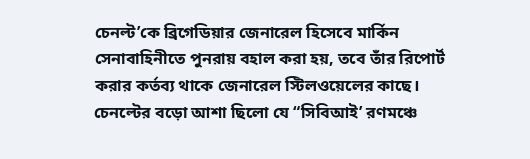চেনল্ট’কে ব্রিগেডিয়ার জেনারেল হিসেবে মার্কিন সেনাবাহিনীতে পুনরায় বহাল করা হয়, তবে তাঁর রিপোর্ট করার কর্তব্য থাকে জেনারেল স্টিলওয়েলের কাছে। চেনল্টের বড়ো আশা ছিলো যে “সিবিআই’ রণমঞ্চে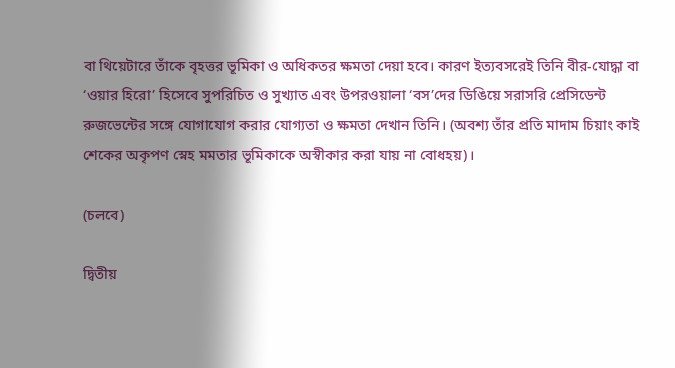বা থিয়েটারে তাঁকে বৃহত্তর ভূমিকা ও অধিকতর ক্ষমতা দেয়া হবে। কারণ ইত্যবসরেই তিনি বীর-যোদ্ধা বা ‘ওয়ার হিরো’ হিসেবে সুপরিচিত ও সুখ্যাত এবং উপরওয়ালা ‘বস’দের ডিঙিয়ে সরাসরি প্রেসিডেন্ট রুজভেন্টের সঙ্গে যোগাযোগ করার যোগ্যতা ও ক্ষমতা দেখান তিনি। (অবশ্য তাঁর প্রতি মাদাম চিয়াং কাই শেকের অকৃপণ স্নেহ মমতার ভূমিকাকে অস্বীকার করা যায় না বোধহয়)।

(চলবে)

দ্বিতীয়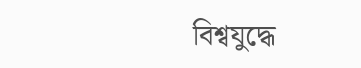বিশ্বযুদ্ধে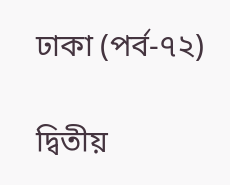ঢাকা (পর্ব-৭২)

দ্বিতীয়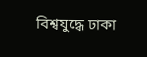বিশ্বযুদ্ধে ঢাকা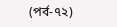(পর্ব-৭২)